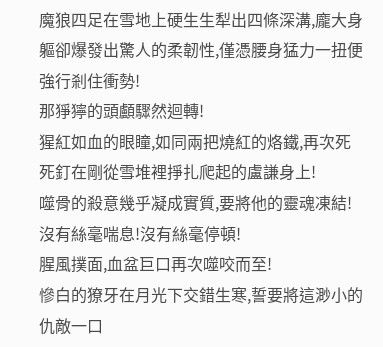魔狼四足在雪地上硬生生犁出四條深溝,龐大身軀卻爆發出驚人的柔韌性,僅憑腰身猛力一扭便強行剎住衝勢!
那猙獰的頭顱驟然迴轉!
猩紅如血的眼瞳,如同兩把燒紅的烙鐵,再次死死釘在剛從雪堆裡掙扎爬起的盧謙身上!
噬骨的殺意幾乎凝成實質,要將他的靈魂凍結!
沒有絲毫喘息!沒有絲毫停頓!
腥風撲面,血盆巨口再次噬咬而至!
慘白的獠牙在月光下交錯生寒,誓要將這渺小的仇敵一口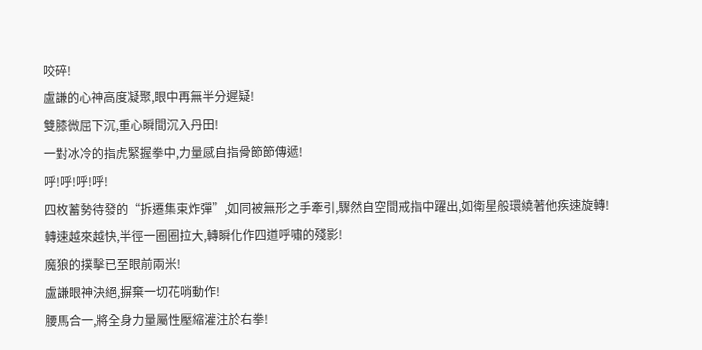咬碎!
盧謙的心神高度凝聚,眼中再無半分遲疑!
雙膝微屈下沉,重心瞬間沉入丹田!
一對冰冷的指虎緊握拳中,力量感自指骨節節傳遞!
呼!呼!呼!呼!
四枚蓄勢待發的“拆遷集束炸彈”,如同被無形之手牽引,驟然自空間戒指中躍出,如衛星般環繞著他疾速旋轉!
轉速越來越快,半徑一圈圈拉大,轉瞬化作四道呼嘯的殘影!
魔狼的撲擊已至眼前兩米!
盧謙眼神決絕,摒棄一切花哨動作!
腰馬合一,將全身力量屬性壓縮灌注於右拳!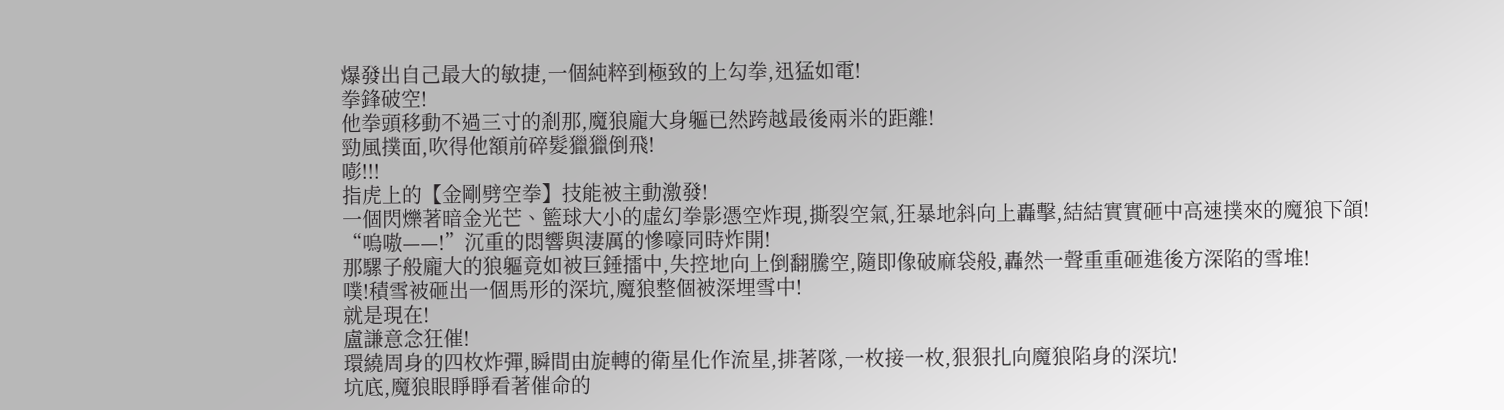爆發出自己最大的敏捷,一個純粹到極致的上勾拳,迅猛如電!
拳鋒破空!
他拳頭移動不過三寸的剎那,魔狼龐大身軀已然跨越最後兩米的距離!
勁風撲面,吹得他額前碎髮獵獵倒飛!
嘭!!!
指虎上的【金剛劈空拳】技能被主動激發!
一個閃爍著暗金光芒、籃球大小的虛幻拳影憑空炸現,撕裂空氣,狂暴地斜向上轟擊,結結實實砸中高速撲來的魔狼下頜!
“嗚嗷——!”沉重的悶響與淒厲的慘嚎同時炸開!
那騾子般龐大的狼軀竟如被巨錘擂中,失控地向上倒翻騰空,隨即像破麻袋般,轟然一聲重重砸進後方深陷的雪堆!
噗!積雪被砸出一個馬形的深坑,魔狼整個被深埋雪中!
就是現在!
盧謙意念狂催!
環繞周身的四枚炸彈,瞬間由旋轉的衛星化作流星,排著隊,一枚接一枚,狠狠扎向魔狼陷身的深坑!
坑底,魔狼眼睜睜看著催命的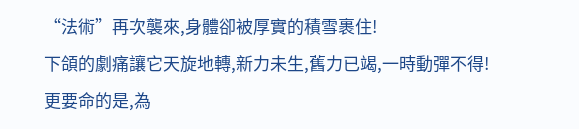“法術”再次襲來,身體卻被厚實的積雪裹住!
下頜的劇痛讓它天旋地轉,新力未生,舊力已竭,一時動彈不得!
更要命的是,為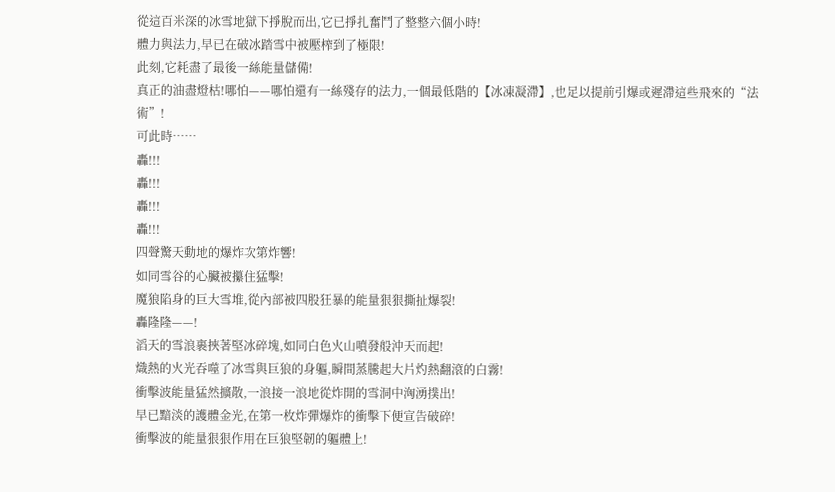從這百米深的冰雪地獄下掙脫而出,它已掙扎奮鬥了整整六個小時!
體力與法力,早已在破冰踏雪中被壓榨到了極限!
此刻,它耗盡了最後一絲能量儲備!
真正的油盡燈枯!哪怕——哪怕還有一絲殘存的法力,一個最低階的【冰凍凝滯】,也足以提前引爆或遲滯這些飛來的“法術”!
可此時……
轟!!!
轟!!!
轟!!!
轟!!!
四聲驚天動地的爆炸次第炸響!
如同雪谷的心臟被攥住猛擊!
魔狼陷身的巨大雪堆,從內部被四股狂暴的能量狠狠撕扯爆裂!
轟隆隆——!
滔天的雪浪裹挾著堅冰碎塊,如同白色火山噴發般沖天而起!
熾熱的火光吞噬了冰雪與巨狼的身軀,瞬間蒸騰起大片灼熱翻滾的白霧!
衝擊波能量猛然擴散,一浪接一浪地從炸開的雪洞中洶湧撲出!
早已黯淡的護體金光,在第一枚炸彈爆炸的衝擊下便宣告破碎!
衝擊波的能量狠狠作用在巨狼堅韌的軀體上!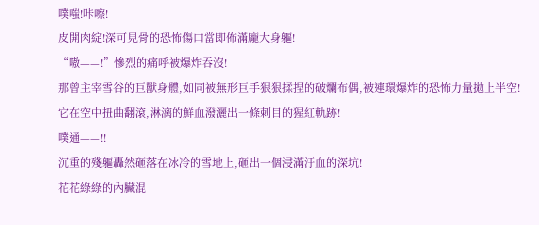噗嗤!咔嚓!
皮開肉綻!深可見骨的恐怖傷口當即佈滿龐大身軀!
“嗷——!”慘烈的痛呼被爆炸吞沒!
那曾主宰雪谷的巨獸身體,如同被無形巨手狠狠揉捏的破爛布偶,被連環爆炸的恐怖力量拋上半空!
它在空中扭曲翻滾,淋漓的鮮血潑灑出一條刺目的猩紅軌跡!
噗通——!!
沉重的殘軀轟然砸落在冰冷的雪地上,砸出一個浸滿汙血的深坑!
花花綠綠的內臟混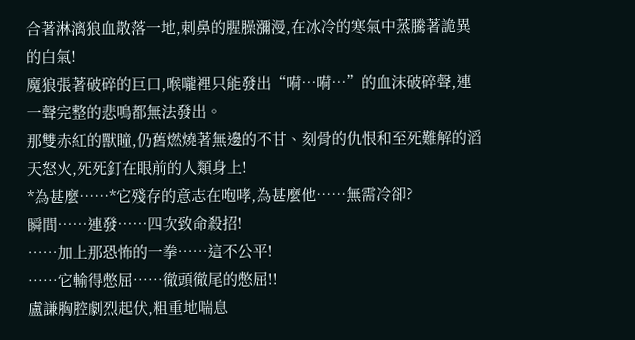合著淋漓狼血散落一地,刺鼻的腥臊瀰漫,在冰冷的寒氣中蒸騰著詭異的白氣!
魔狼張著破碎的巨口,喉嚨裡只能發出“嗬…嗬…”的血沫破碎聲,連一聲完整的悲鳴都無法發出。
那雙赤紅的獸瞳,仍舊燃燒著無邊的不甘、刻骨的仇恨和至死難解的滔天怒火,死死釘在眼前的人類身上!
*為甚麼……*它殘存的意志在咆哮,為甚麼他……無需冷卻?
瞬間……連發……四次致命殺招!
……加上那恐怖的一拳……這不公平!
……它輸得憋屈……徹頭徹尾的憋屈!!
盧謙胸腔劇烈起伏,粗重地喘息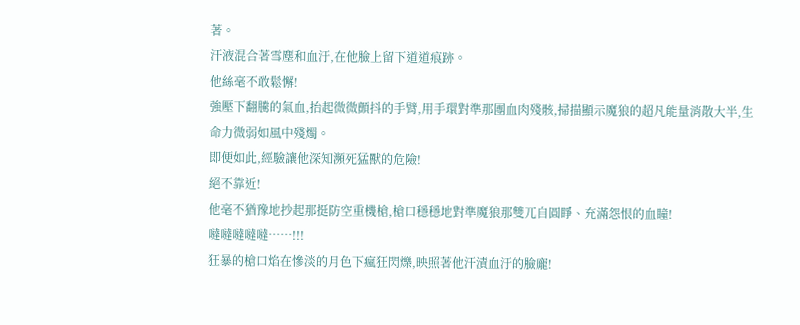著。
汗液混合著雪塵和血汙,在他臉上留下道道痕跡。
他絲毫不敢鬆懈!
強壓下翻騰的氣血,抬起微微顫抖的手臂,用手環對準那團血肉殘骸,掃描顯示魔狼的超凡能量消散大半,生命力微弱如風中殘燭。
即便如此,經驗讓他深知瀕死猛獸的危險!
絕不靠近!
他毫不猶豫地抄起那挺防空重機槍,槍口穩穩地對準魔狼那雙兀自圓睜、充滿怨恨的血瞳!
噠噠噠噠噠……!!!
狂暴的槍口焰在慘淡的月色下瘋狂閃爍,映照著他汗漬血汙的臉龐!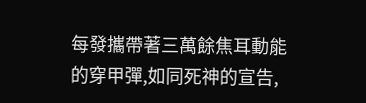每發攜帶著三萬餘焦耳動能的穿甲彈,如同死神的宣告,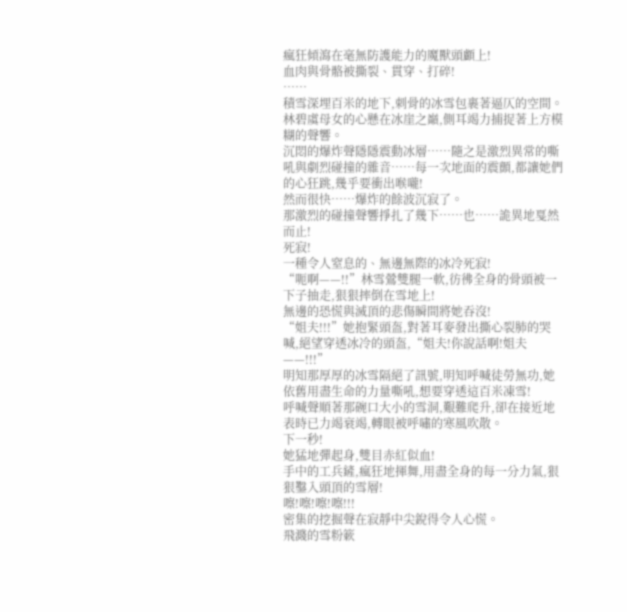瘋狂傾瀉在毫無防護能力的魔獸頭顱上!
血肉與骨骼被撕裂、貫穿、打碎!
……
積雪深埋百米的地下,刺骨的冰雪包裹著逼仄的空間。
林碧虞母女的心懸在冰崖之巔,側耳竭力捕捉著上方模糊的聲響。
沉悶的爆炸聲隱隱震動冰層……隨之是激烈異常的嘶吼與劇烈碰撞的雜音……每一次地面的震顫,都讓她們的心狂跳,幾乎要衝出喉嚨!
然而很快……爆炸的餘波沉寂了。
那激烈的碰撞聲響掙扎了幾下……也……詭異地戛然而止!
死寂!
一種令人窒息的、無邊無際的冰冷死寂!
“呃啊——!!”林雪鶯雙腿一軟,彷彿全身的骨頭被一下子抽走,狠狠摔倒在雪地上!
無邊的恐慌與滅頂的悲傷瞬間將她吞沒!
“姐夫!!!”她抱緊頭盔,對著耳麥發出撕心裂肺的哭喊,絕望穿透冰冷的頭盔,“姐夫!你說話啊!姐夫——!!!”
明知那厚厚的冰雪隔絕了訊號,明知呼喊徒勞無功,她依舊用盡生命的力量嘶吼,想要穿透這百米凍雪!
呼喊聲順著那碗口大小的雪洞,艱難爬升,卻在接近地表時已力竭衰竭,轉眼被呼嘯的寒風吹散。
下一秒!
她猛地彈起身,雙目赤紅似血!
手中的工兵鏟,瘋狂地揮舞,用盡全身的每一分力氣,狠狠鑿入頭頂的雪層!
嚓!嚓!嚓!嚓!!!
密集的挖掘聲在寂靜中尖銳得令人心慌。
飛濺的雪粉簌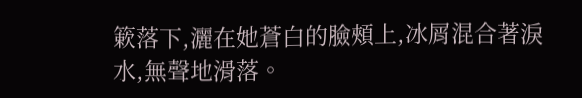簌落下,灑在她蒼白的臉頰上,冰屑混合著淚水,無聲地滑落。